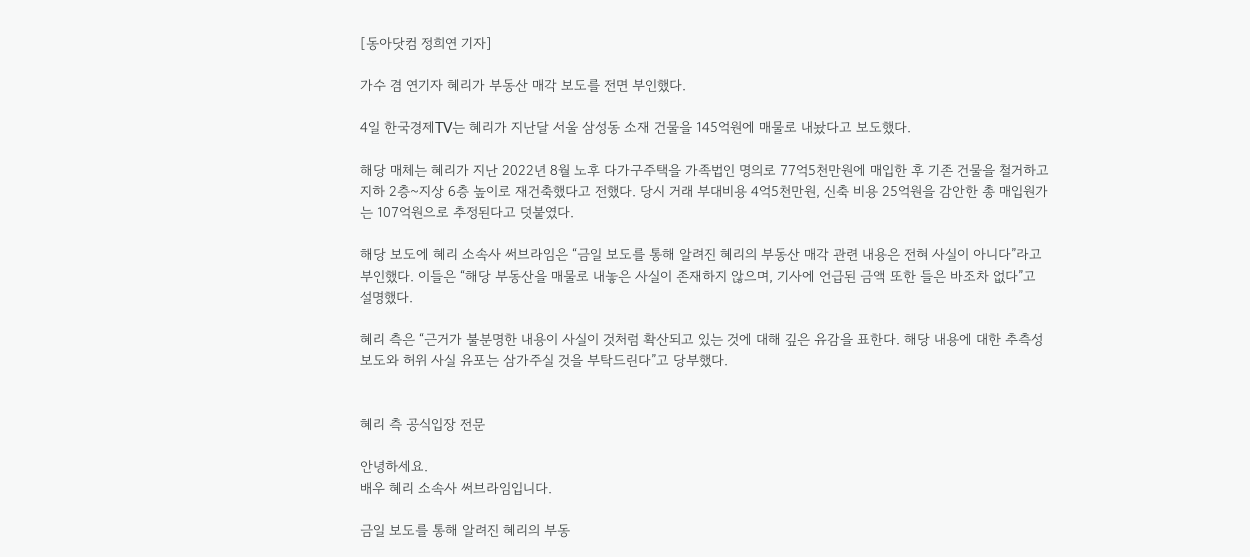[동아닷컴 정희연 기자]

가수 겸 연기자 혜리가 부동산 매각 보도를 전면 부인했다.

4일 한국경제TV는 혜리가 지난달 서울 삼성동 소재 건물을 145억원에 매물로 내놨다고 보도했다.

해당 매체는 혜리가 지난 2022년 8월 노후 다가구주택을 가족법인 명의로 77억5천만원에 매입한 후 기존 건물을 철거하고 지하 2층~지상 6층 높이로 재건축했다고 전했다. 당시 거래 부대비용 4억5천만원, 신축 비용 25억원을 감안한 총 매입원가는 107억원으로 추정된다고 덧붙였다.

해당 보도에 혜리 소속사 써브라임은 “금일 보도를 통해 알려진 혜리의 부동산 매각 관련 내용은 전혀 사실이 아니다”라고 부인했다. 이들은 “해당 부동산을 매물로 내놓은 사실이 존재하지 않으며, 기사에 언급된 금액 또한 들은 바조차 없다”고 설명했다.

혜리 측은 “근거가 불분명한 내용이 사실이 것처럼 확산되고 있는 것에 대해 깊은 유감을 표한다. 해당 내용에 대한 추측성 보도와 허위 사실 유포는 삼가주실 것을 부탁드린다”고 당부했다.


혜리 측 공식입장 전문

안녕하세요.
배우 혜리 소속사 써브라임입니다.

금일 보도를 통해 알려진 혜리의 부동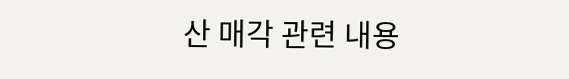산 매각 관련 내용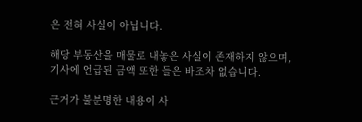은 전혀 사실이 아닙니다.

해당 부동산을 매물로 내놓은 사실이 존재하지 않으며,
기사에 언급된 금액 또한 들은 바조차 없습니다.

근거가 불분명한 내용이 사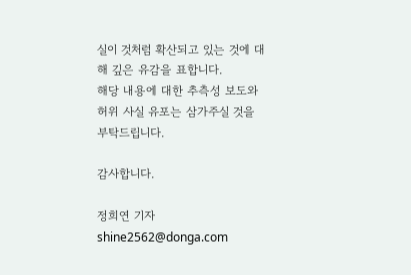실이 것처럼 확산되고 있는 것에 대해 깊은 유감을 표합니다.
해당 내용에 대한 추측성 보도와 허위 사실 유포는 삼가주실 것을 부탁드립니다.

감사합니다.

정희연 기자 shine2562@donga.com